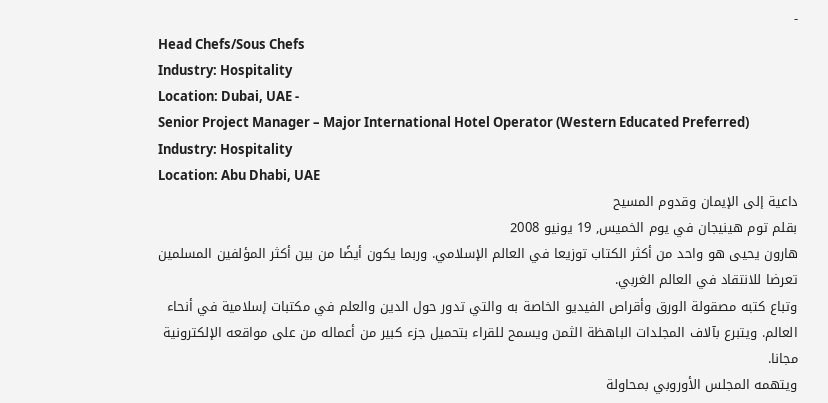-
Head Chefs/Sous Chefs
Industry: Hospitality
Location: Dubai, UAE -
Senior Project Manager – Major International Hotel Operator (Western Educated Preferred)
Industry: Hospitality
Location: Abu Dhabi, UAE
داعية إلى الإيمان وقدوم المسيح
بقلم توم هينيجان في يوم الخميس, 19 يونيو 2008
هارون يحيى هو واحد من أكثر الكتاب توزيعا في العالم الإسلامي. وربما يكون أيضًا من بين أكثر المؤلفين المسلمين تعرضا للانتقاد في العالم الغربي.
وتباع كتبه مصقولة الورق وأقراص الفيديو الخاصة به والتي تدور حول الدين والعلم في مكتبات إسلامية في أنحاء العالم. ويتبرع بآلاف المجلدات الباهظة الثمن ويسمح للقراء بتحميل جزء كبير من أعماله من على مواقعه الإلكترونية مجانا.
ويتهمه المجلس الأوروبي بمحاولة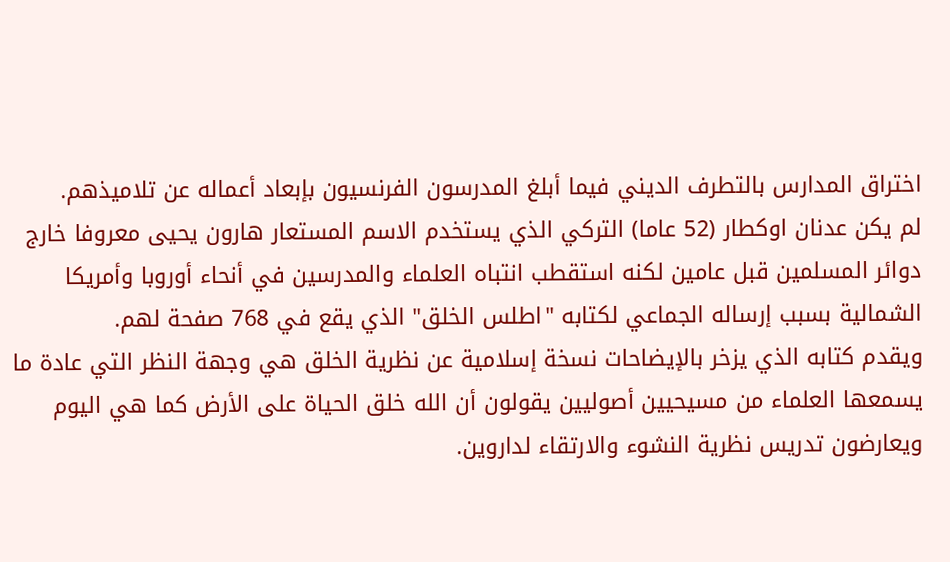اختراق المدارس بالتطرف الديني فيما أبلغ المدرسون الفرنسيون بإبعاد أعماله عن تلاميذهم.
لم يكن عدنان اوكطار (52 عاما) التركي الذي يستخدم الاسم المستعار هارون يحيى معروفا خارج دوائر المسلمين قبل عامين لكنه استقطب انتباه العلماء والمدرسين في أنحاء أوروبا وأمريكا الشمالية بسبب إرساله الجماعي لكتابه "اطلس الخلق" الذي يقع في 768 صفحة لهم.
ويقدم كتابه الذي يزخر بالإيضاحات نسخة إسلامية عن نظرية الخلق هي وجهة النظر التي عادة ما يسمعها العلماء من مسيحيين أصوليين يقولون أن الله خلق الحياة على الأرض كما هي اليوم ويعارضون تدريس نظرية النشوء والارتقاء لداروين.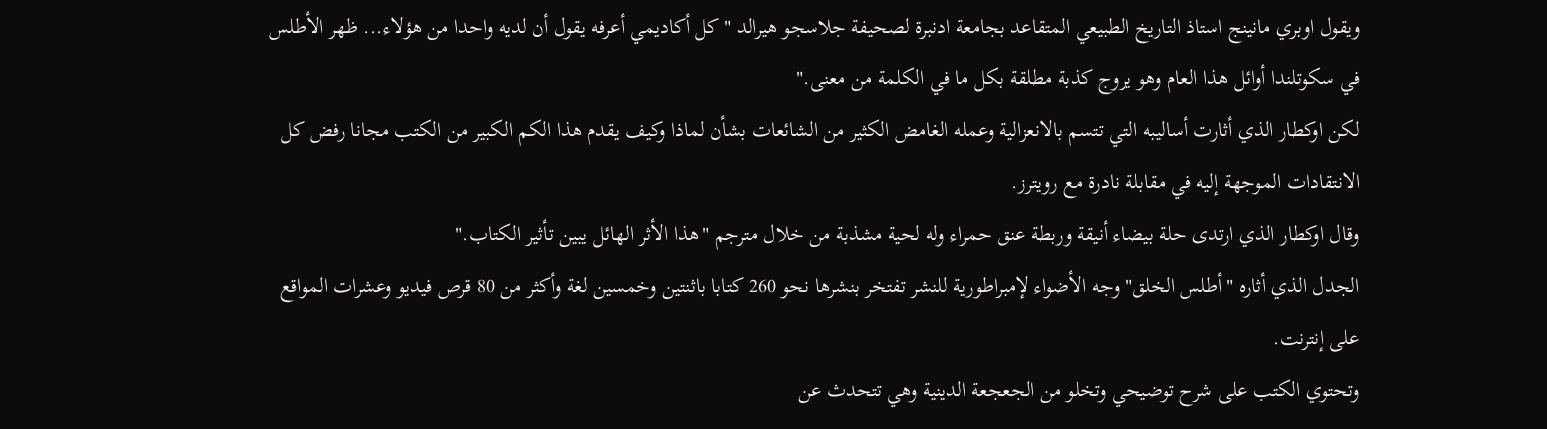ويقول اوبري مانينج استاذ التاريخ الطبيعي المتقاعد بجامعة ادنبرة لصحيفة جلاسجو هيرالد "كل أكاديمي أعرفه يقول أن لديه واحدا من هؤلاء... ظهر الأطلس في سكوتلندا أوائل هذا العام وهو يروج كذبة مطلقة بكل ما في الكلمة من معنى."
لكن اوكطار الذي أثارت أساليبه التي تتسم بالانعزالية وعمله الغامض الكثير من الشائعات بشأن لماذا وكيف يقدم هذا الكم الكبير من الكتب مجانا رفض كل الانتقادات الموجهة إليه في مقابلة نادرة مع رويترز.
وقال اوكطار الذي ارتدى حلة بيضاء أنيقة وربطة عنق حمراء وله لحية مشذبة من خلال مترجم "هذا الأثر الهائل يبين تأثير الكتاب."
الجدل الذي أثاره "أطلس الخلق" وجه الأضواء لإمبراطورية للنشر تفتخر بنشرها نحو 260 كتابا باثنتين وخمسين لغة وأكثر من 80 قرص فيديو وعشرات المواقع على إنترنت.
وتحتوي الكتب على شرح توضيحي وتخلو من الجعجعة الدينية وهي تتحدث عن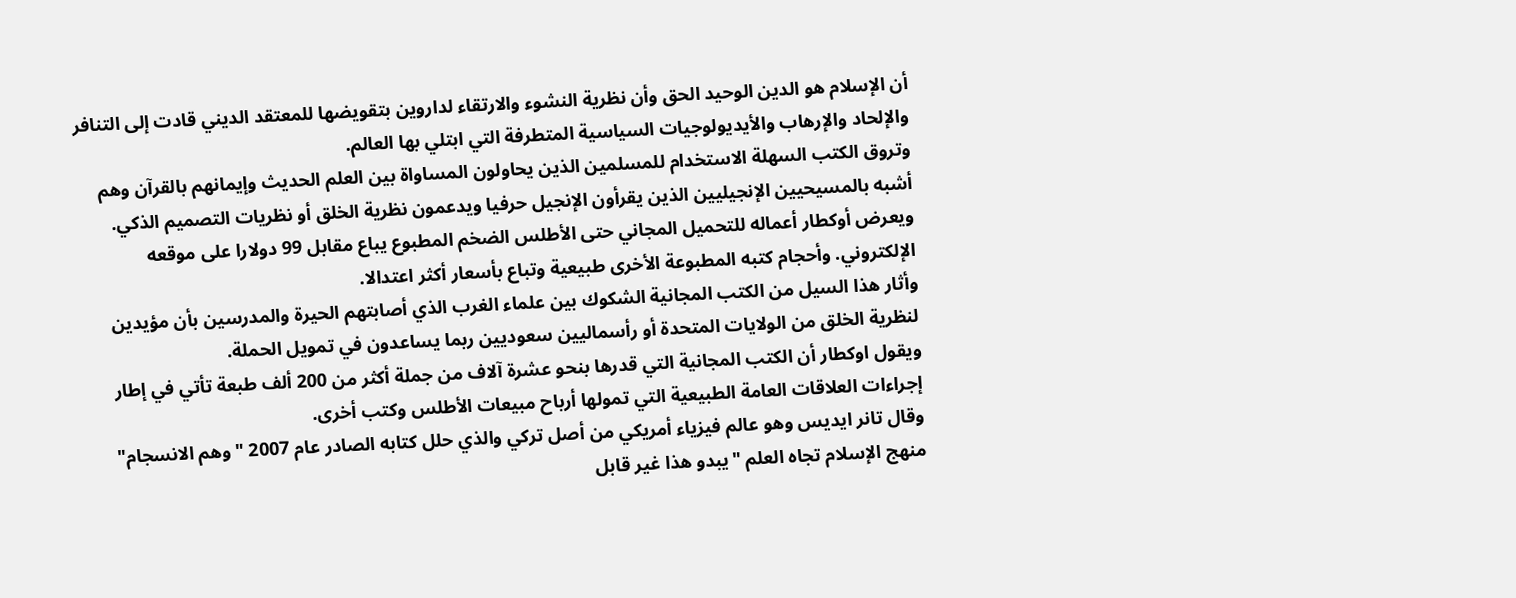أن الإسلام هو الدين الوحيد الحق وأن نظرية النشوء والارتقاء لداروين بتقويضها للمعتقد الديني قادت إلى التنافر والإلحاد والإرهاب والأيديولوجيات السياسية المتطرفة التي ابتلي بها العالم.
وتروق الكتب السهلة الاستخدام للمسلمين الذين يحاولون المساواة بين العلم الحديث وإيمانهم بالقرآن وهم أشبه بالمسيحيين الإنجيليين الذين يقرأون الإنجيل حرفيا ويدعمون نظرية الخلق أو نظريات التصميم الذكي.
ويعرض أوكطار أعماله للتحميل المجاني حتى الأطلس الضخم المطبوع يباع مقابل 99 دولارا على موقعه الإلكتروني. وأحجام كتبه المطبوعة الأخرى طبيعية وتباع بأسعار أكثر اعتدالا.
وأثار هذا السيل من الكتب المجانية الشكوك بين علماء الغرب الذي أصابتهم الحيرة والمدرسين بأن مؤيدين لنظرية الخلق من الولايات المتحدة أو رأسماليين سعوديين ربما يساعدون في تمويل الحملة.
ويقول اوكطار أن الكتب المجانية التي قدرها بنحو عشرة آلاف من جملة أكثر من 200 ألف طبعة تأتي في إطار إجراءات العلاقات العامة الطبيعية التي تمولها أرباح مبيعات الأطلس وكتب أخرى.
وقال تانر ايديس وهو عالم فيزياء أمريكي من أصل تركي والذي حلل كتابه الصادر عام 2007 "وهم الانسجام" منهج الإسلام تجاه العلم "يبدو هذا غير قابل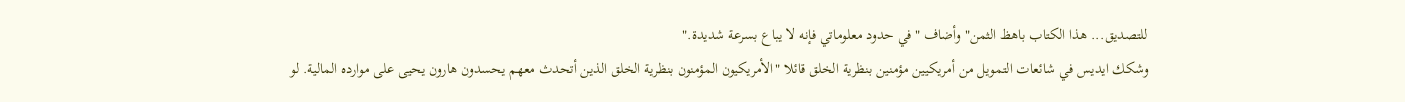للتصديق... هذا الكتاب باهظ الثمن" وأضاف "في حدود معلوماتي فإنه لا يباع بسرعة شديدة."
وشكك ايديس في شائعات التمويل من أمريكيين مؤمنين بنظرية الخلق قائلا "الأمريكيون المؤمنون بنظرية الخلق الذين أتحدث معهم يحسدون هارون يحيى على موارده المالية. لو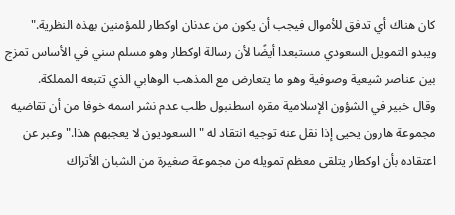كان هناك أي تدفق للأموال فيجب أن يكون من عدنان اوكطار للمؤمنين بهذه النظرية."
ويبدو التمويل السعودي مستبعدا أيضًا لأن رسالة اوكطار وهو مسلم سني في الأساس تمزج بين عناصر شيعية وصوفية وهو ما يتعارض مع المذهب الوهابي الذي تتبعه المملكة.
وقال خبير في الشؤون الإسلامية مقره اسطنبول طلب عدم نشر اسمه خوفا من أن تقاضيه مجموعة هارون يحيى إذا نقل عنه توجيه انتقاد له "السعوديون لا يعجبهم هذا." وعبر عن اعتقاده بأن اوكطار يتلقى معظم تمويله من مجموعة صغيرة من الشبان الأتراك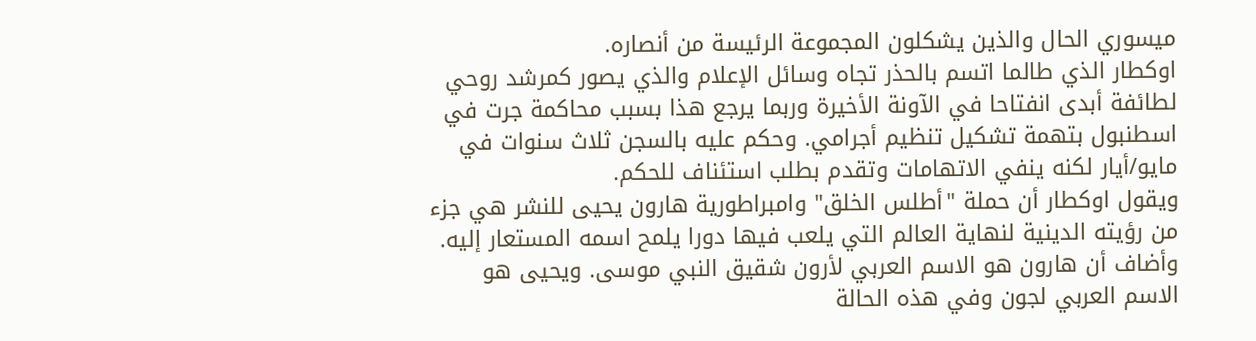ميسوري الحال والذين يشكلون المجموعة الرئيسة من أنصاره.
اوكطار الذي طالما اتسم بالحذر تجاه وسائل الإعلام والذي يصور كمرشد روحي لطائفة أبدى انفتاحا في الآونة الأخيرة وربما يرجع هذا بسبب محاكمة جرت في اسطنبول بتهمة تشكيل تنظيم أجرامي. وحكم عليه بالسجن ثلاث سنوات في مايو/أيار لكنه ينفي الاتهامات وتقدم بطلب استئناف للحكم.
ويقول اوكطار أن حملة "أطلس الخلق" وامبراطورية هارون يحيى للنشر هي جزء من رؤيته الدينية لنهاية العالم التي يلعب فيها دورا يلمح اسمه المستعار إليه.
وأضاف أن هارون هو الاسم العربي لأرون شقيق النبي موسى. ويحيى هو الاسم العربي لجون وفي هذه الحالة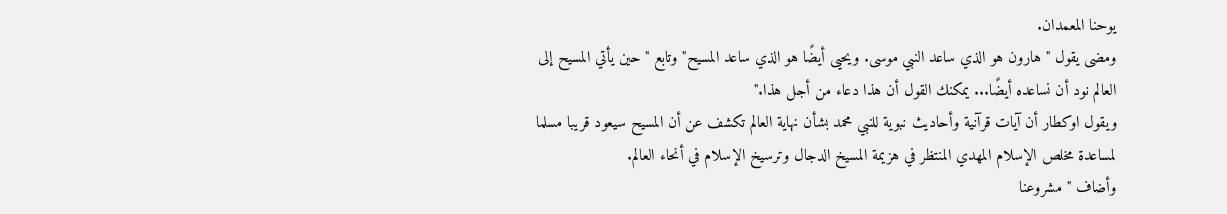يوحنا المعمدان.
ومضى يقول "هارون هو الذي ساعد النبي موسى. ويحيى أيضًا هو الذي ساعد المسيح" وتابع "حين يأتي المسيح إلى العالم نود أن نساعده أيضًا... يمكنك القول أن هذا دعاء من أجل هذا."
ويقول اوكطار أن آيات قرآنية وأحاديث نبوية للنبي محمد بشأن نهاية العالم تكشف عن أن المسيح سيعود قريبا مسلما لمساعدة مخلص الإسلام المهدي المنتظر في هزيمة المسيخ الدجال وترسيخ الإسلام في أنحاء العالم.
وأضاف "مشروعنا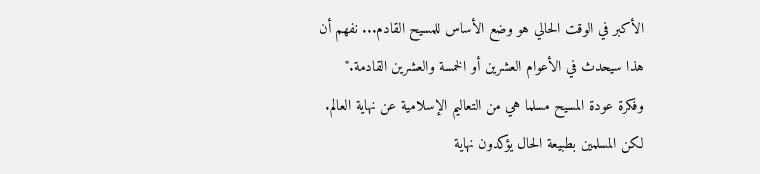الأكبر في الوقت الحالي هو وضع الأساس للمسيح القادم... نفهم أن هذا سيحدث في الأعوام العشرين أو الخمسة والعشرين القادمة."
وفكرة عودة المسيح مسلما هي من التعاليم الإسلامية عن نهاية العالم. لكن المسلمين بطبيعة الحال يؤكدون نهاية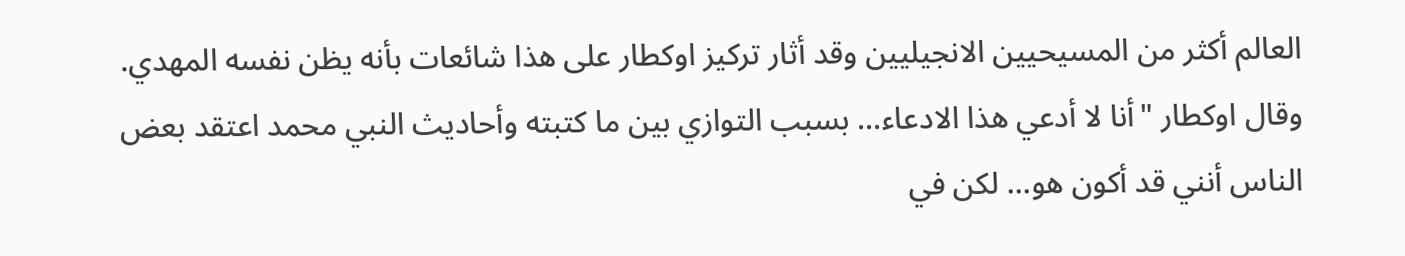العالم أكثر من المسيحيين الانجيليين وقد أثار تركيز اوكطار على هذا شائعات بأنه يظن نفسه المهدي.
وقال اوكطار "أنا لا أدعي هذا الادعاء... بسبب التوازي بين ما كتبته وأحاديث النبي محمد اعتقد بعض الناس أنني قد أكون هو... لكن في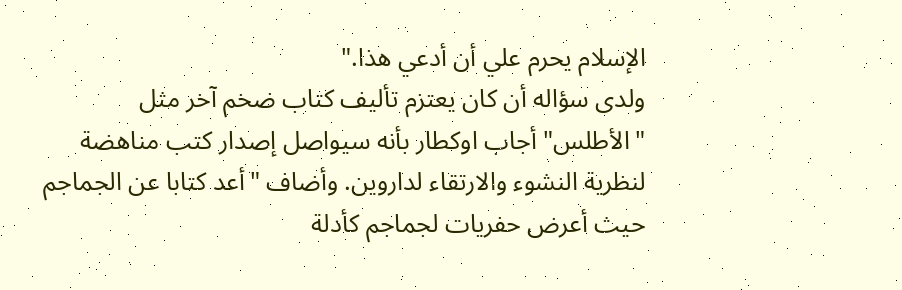الإسلام يحرم علي أن أدعي هذا."
ولدى سؤاله أن كان يعتزم تأليف كتاب ضخم آخر مثل "الأطلس" أجاب اوكطار بأنه سيواصل إصدار كتب مناهضة لنظرية النشوء والارتقاء لداروين. وأضاف "أعد كتابا عن الجماجم حيث أعرض حفريات لجماجم كأدلة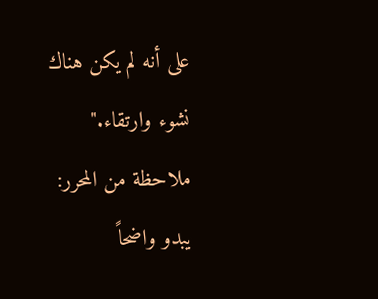على أنه لم يكن هناك نشوء وارتقاء."
ملاحظة من المحرر: يبدو واضحاً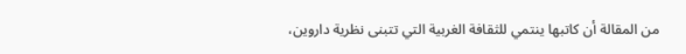من المقالة أن كاتبها ينتمي للثقافة الغربية التي تتبنى نظرية داروين،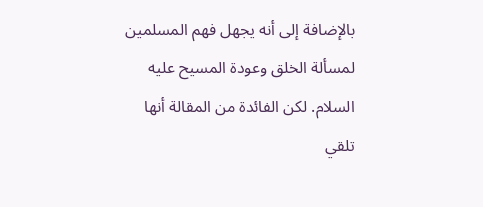بالإضافة إلى أنه يجهل فهم المسلمين لمسألة الخلق وعودة المسيح عليه السلام. لكن الفائدة من المقالة أنها تلقي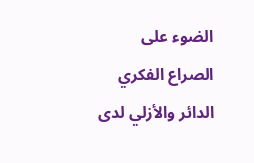الضوء على الصراع الفكري الدائر والأزلي لدى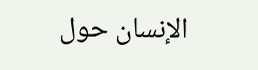الإنسان حول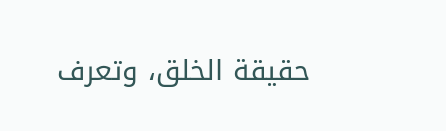حقيقة الخلق، وتعرف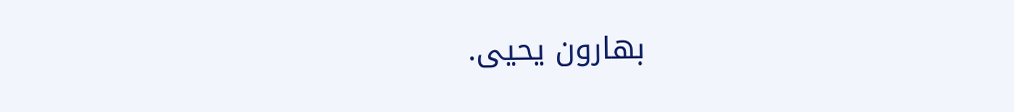بهارون يحيى.